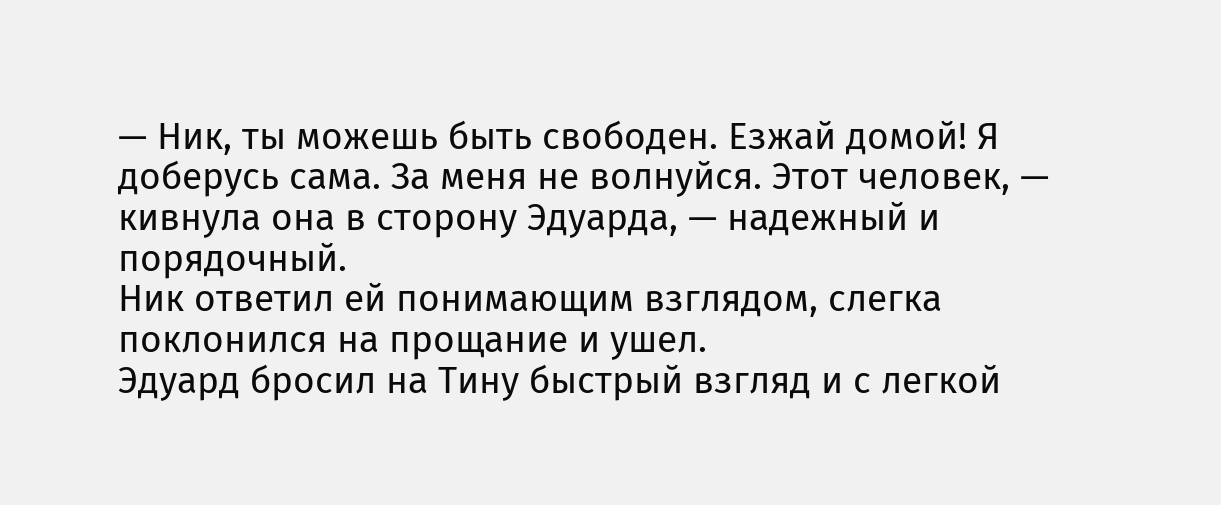— Ник, ты можешь быть свободен. Езжай домой! Я доберусь сама. За меня не волнуйся. Этот человек, — кивнула она в сторону Эдуарда, — надежный и порядочный.
Ник ответил ей понимающим взглядом, слегка поклонился на прощание и ушел.
Эдуард бросил на Тину быстрый взгляд и с легкой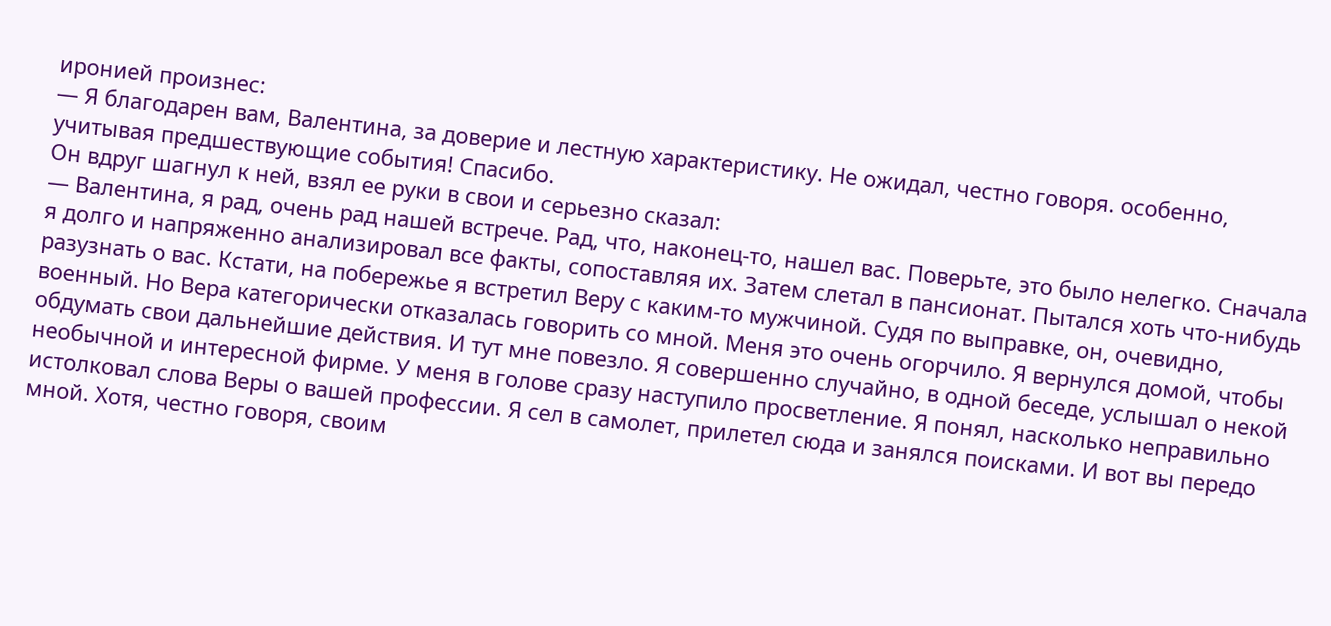иронией произнес:
— Я благодарен вам, Валентина, за доверие и лестную характеристику. Не ожидал, честно говоря. особенно, учитывая предшествующие события! Спасибо.
Он вдруг шагнул к ней, взял ее руки в свои и серьезно сказал:
— Валентина, я рад, очень рад нашей встрече. Рад, что, наконец-то, нашел вас. Поверьте, это было нелегко. Сначала я долго и напряженно анализировал все факты, сопоставляя их. Затем слетал в пансионат. Пытался хоть что-нибудь разузнать о вас. Кстати, на побережье я встретил Веру с каким-то мужчиной. Судя по выправке, он, очевидно, военный. Но Вера категорически отказалась говорить со мной. Меня это очень огорчило. Я вернулся домой, чтобы обдумать свои дальнейшие действия. И тут мне повезло. Я совершенно случайно, в одной беседе, услышал о некой необычной и интересной фирме. У меня в голове сразу наступило просветление. Я понял, насколько неправильно истолковал слова Веры о вашей профессии. Я сел в самолет, прилетел сюда и занялся поисками. И вот вы передо мной. Хотя, честно говоря, своим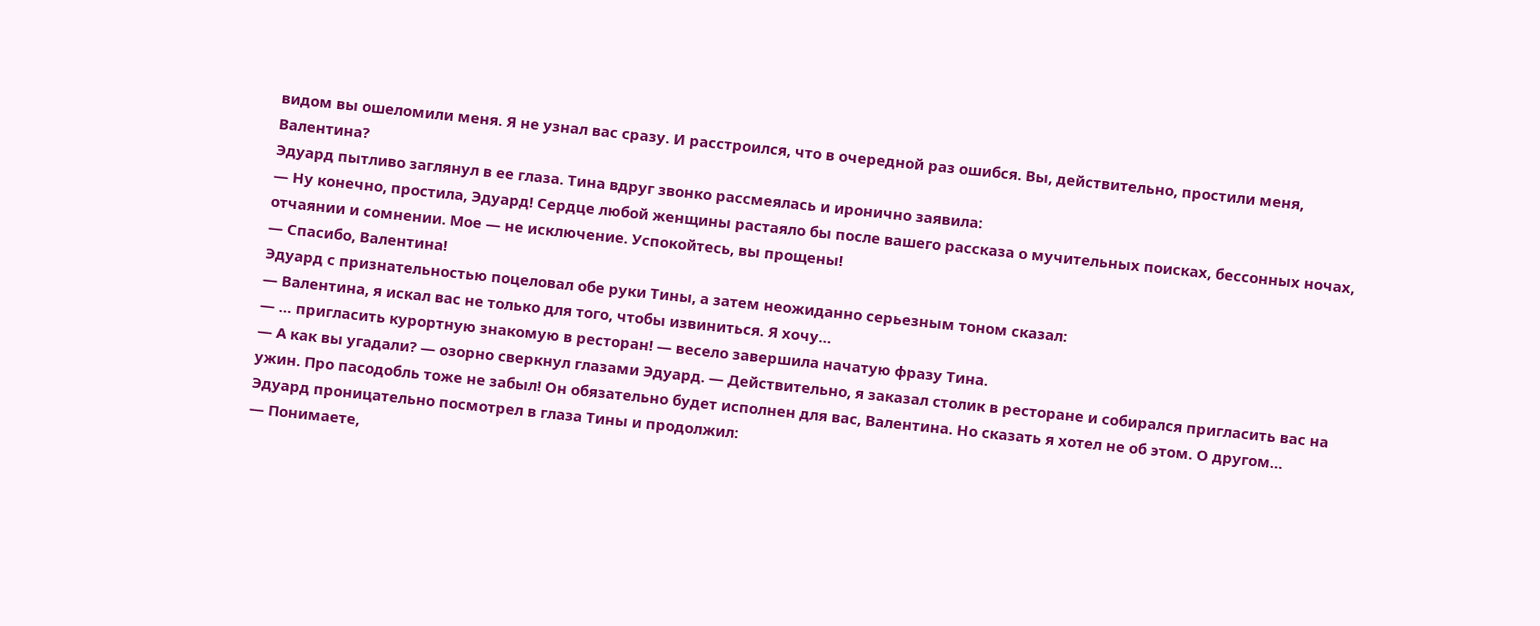видом вы ошеломили меня. Я не узнал вас сразу. И расстроился, что в очередной раз ошибся. Вы, действительно, простили меня, Валентина?
Эдуард пытливо заглянул в ее глаза. Тина вдруг звонко рассмеялась и иронично заявила:
— Ну конечно, простила, Эдуард! Сердце любой женщины растаяло бы после вашего рассказа о мучительных поисках, бессонных ночах, отчаянии и сомнении. Мое — не исключение. Успокойтесь, вы прощены!
— Спасибо, Валентина!
Эдуард с признательностью поцеловал обе руки Тины, а затем неожиданно серьезным тоном сказал:
— Валентина, я искал вас не только для того, чтобы извиниться. Я хочу…
— … пригласить курортную знакомую в ресторан! — весело завершила начатую фразу Тина.
— А как вы угадали? — озорно сверкнул глазами Эдуард. — Действительно, я заказал столик в ресторане и собирался пригласить вас на ужин. Про пасодобль тоже не забыл! Он обязательно будет исполнен для вас, Валентина. Но сказать я хотел не об этом. О другом…
Эдуард проницательно посмотрел в глаза Тины и продолжил:
— Понимаете,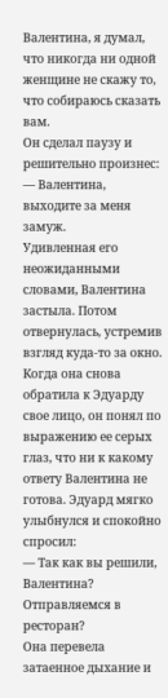Валентина, я думал, что никогда ни одной женщине не скажу то, что собираюсь сказать вам.
Он сделал паузу и решительно произнес:
— Валентина, выходите за меня замуж.
Удивленная его неожиданными словами, Валентина застыла. Потом отвернулась, устремив взгляд куда-то за окно. Когда она снова обратила к Эдуарду свое лицо, он понял по выражению ее серых глаз, что ни к какому ответу Валентина не готова. Эдуард мягко улыбнулся и спокойно спросил:
— Так как вы решили, Валентина? Отправляемся в ресторан?
Она перевела затаенное дыхание и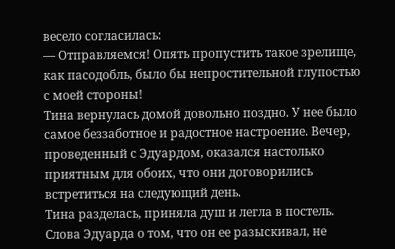весело согласилась:
— Отправляемся! Опять пропустить такое зрелище, как пасодобль, было бы непростительной глупостью с моей стороны!
Тина вернулась домой довольно поздно. У нее было самое беззаботное и радостное настроение. Вечер, проведенный с Эдуардом, оказался настолько приятным для обоих, что они договорились встретиться на следующий день.
Тина разделась, приняла душ и легла в постель. Слова Эдуарда о том, что он ее разыскивал, не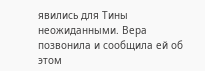явились для Тины неожиданными. Вера позвонила и сообщила ей об этом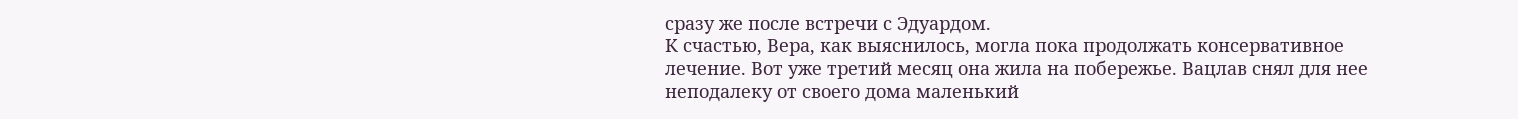сразу же после встречи с Эдуардом.
К счастью, Вера, как выяснилось, могла пока продолжать консервативное лечение. Вот уже третий месяц она жила на побережье. Вацлав снял для нее неподалеку от своего дома маленький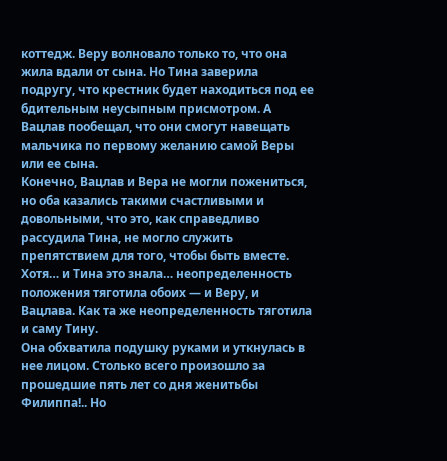коттедж. Веру волновало только то, что она жила вдали от сына. Но Тина заверила подругу, что крестник будет находиться под ее бдительным неусыпным присмотром. А Вацлав пообещал, что они смогут навещать мальчика по первому желанию самой Веры или ее сына.
Конечно, Вацлав и Вера не могли пожениться, но оба казались такими счастливыми и довольными, что это, как справедливо рассудила Тина, не могло служить препятствием для того, чтобы быть вместе. Хотя… и Тина это знала… неопределенность положения тяготила обоих — и Веру, и Вацлава. Как та же неопределенность тяготила и саму Тину.
Она обхватила подушку руками и уткнулась в нее лицом. Столько всего произошло за прошедшие пять лет со дня женитьбы Филиппа!.. Но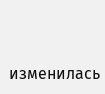изменилась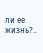ли ее жизнь?..